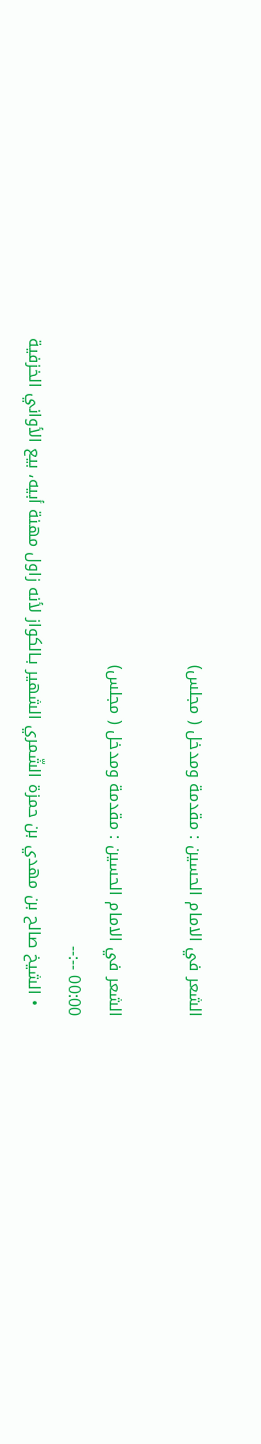الشعر في الامام الحسين : مقدمة ومدخل ( مجلس)

الشعر في الامام الحسين : مقدمة ومدخل ( مجلس)
00:00 --:--
  • الشيخ صالح بن مهدي بن حمزة الشّمري الشهير بـالكواز لأنه زاول مهنة أبيه، بيع الأواني الخزفية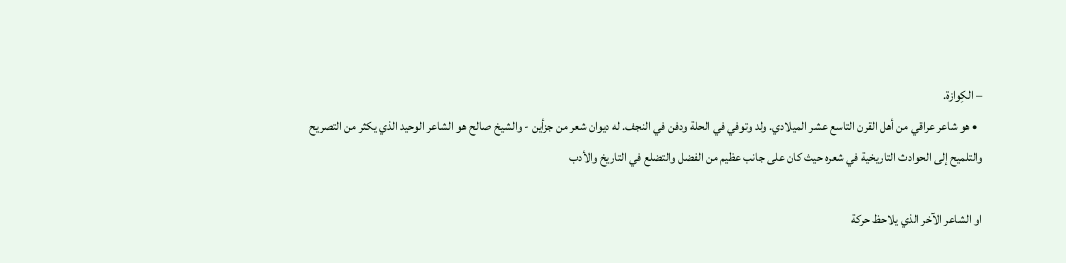– الكِوازة.
  • هو شاعر عراقي من أهل القرن التاسع عشر الميلادي. ولد وتوفي في الحلة ودفن في النجف. له ديوان شعر من جزأين - والشيخ صالح هو الشاعر الوحيد الذي يكثر من التصريح والتلميح إلى الحوادث التاريخية في شعره حيث كان على جانب عظيم من الفضل والتضلع في التاريخ والأدب

او الشاعر الآخر الذي يلاحظ حركة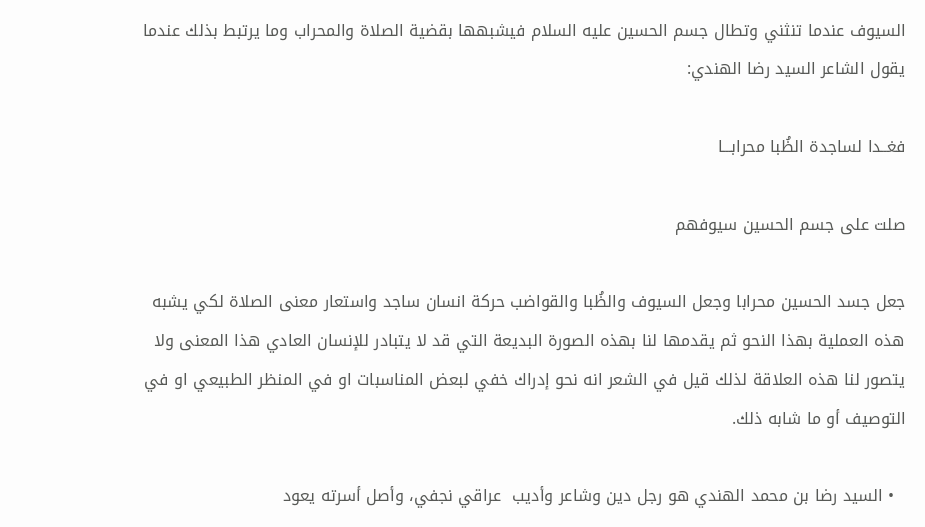السيوف عندما تنثني وتطال جسم الحسين عليه السلام فيشبهها بقضية الصلاة والمحراب وما يرتبط بذلك عندما يقول الشاعر السيد رضا الهندي:

فغــدا لساجدة الظُبا محرابـــا

صلت على جسم الحسين سيوفهم

جعل جسد الحسين محرابا وجعل السيوف والظُبا والقواضب حركة انسان ساجد واستعار معنى الصلاة لكي يشبه هذه العملية بهذا النحو ثم يقدمها لنا بهذه الصورة البديعة التي قد لا يتبادر للإنسان العادي هذا المعنى ولا يتصور لنا هذه العلاقة لذلك قيل في الشعر انه نحو إدراك خفي لبعض المناسبات او في المنظر الطبيعي او في التوصيف أو ما شابه ذلك.

  • السيد رضا بن محمد الهندي هو رجل دين وشاعر وأديب  عراقي نجفي، وأصل أسرته يعود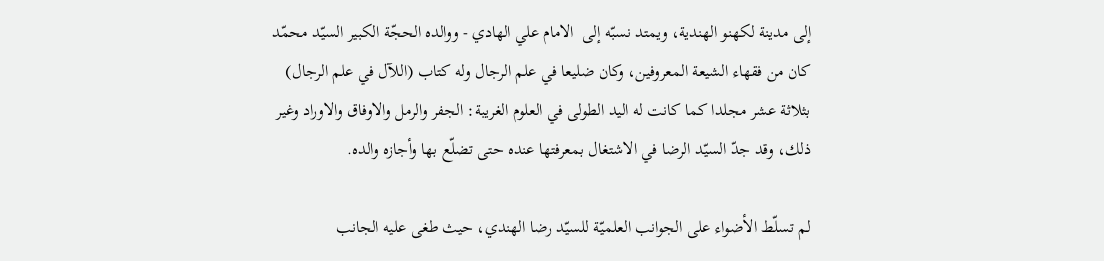إلى مدينة لكهنو الهندية، ويمتد نسبّه إلى  الامام علي الهادي - ووالده الحجّة الكبير السيّد محمّد كان من فقهاء الشيعة المعروفين، وكان ضليعا في علم الرجال وله كتاب (اللآل في علم الرجال) بثلاثة عشر مجلدا كما كانت له اليد الطولى في العلوم الغريبة: الجفر والرمل والاوفاق والاوراد وغير ذلك، وقد جدّ السيّد الرضا في الاشتغال بمعرفتها عنده حتى تضلّع بها وأجازه والده.

لم تسلّط الأضواء على الجوانب العلميّة للسيّد رضا الهندي، حيث طغى عليه الجانب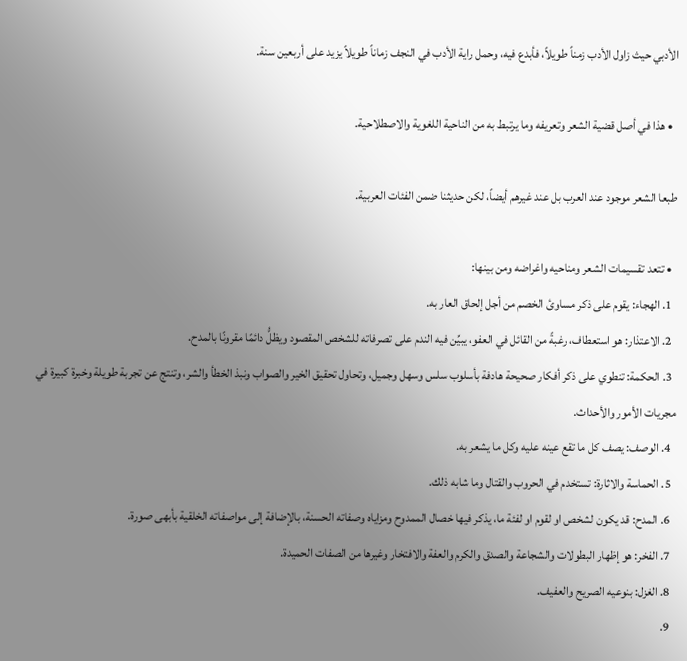الأدبي حيث زاول الأدب زمناً طويلاً، فأبدع فيه، وحمل راية الأدب في النجف زماناً طويلاً يزيد على أربعين سنة.

  • هذا في أصل قضية الشعر وتعريفه وما يرتبط به من الناحية اللغوية والاصطلاحية.

طبعا الشعر موجود عند العرب بل عند غيرهم أيضاً، لكن حديثنا ضمن الفئات العربية.

  • تتعد تقسيمات الشعر ومناحيه واغراضه ومن بينها:
  1. الهجاء: يقوم على ذكر مساوئ الخصم من أجل إلحاق العار به.
  2. الاعتذار: هو استعطاف، رغبةً من القائل في العفو، يبيِّن فيه الندم على تصرفاته للشخص المقصود ويظلُّ دائمًا مقرونًا بالمدح.
  3. الحكمة: تنطوي على ذكر أفكار صحيحة هادفة بأسلوب سلس وسهل وجميل، وتحاول تحقيق الخير والصواب ونبذ الخطأ والشر، وتنتج عن تجربة طويلة وخبرة كبيرة في مجريات الأمور والأحداث.
  4. الوصف: يصف كل ما تقع عينه عليه وكل ما يشعر به.
  5. الحماسة والاثارة: تستخدم في الحروب والقتال وما شابه ذلك.
  6. المدح: قد يكون لشخص او لقوم او لفئة ما، يذكر فيها خصال الممدوح ومزاياه وصفاته الحسنة، بالإضافة إلى مواصفاته الخلقية بأبهى صورة.
  7. الفخر: هو إظهار البطولات والشجاعة والصدق والكرم والعفة والافتخار وغيرها من الصفات الحميدة.
  8. الغزل: بنوعيه الصريح والعفيف.
  9.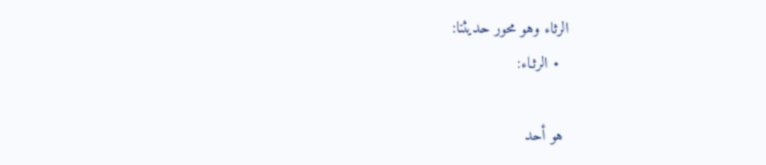الرثاء وهو محور حديثنا:
  • الرثـاء:

 هو أحد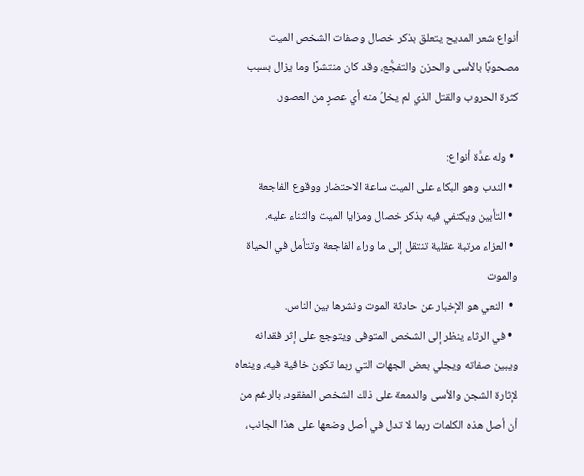أنواع شعر المديح يتعلق بذكر خصال وصفات الشخص الميت مصحوبًا بالأسى والحزن والتفجُّع، وقد كان منتشرًا وما يزال بسبب كثرة الحروب والقتل الذي لم يخلُ منه أي عصرٍ من العصور.

  • وله عدَّة أنواع:
  • الندب وهو البكاء على الميت ساعة الاحتضار ووقوع الفاجعة
  • التأبين ويكتفي فيه بذكر خصال ومزايا الميت والثناء عليه.
  • العزاء مرتبة عقلية تنتقل إلى ما وراء الفاجعة وتتأمل في الحياة والموت
  •  النعي هو الإخبار عن حادثة الموت ونشرها بين الناس.
  • في الرثاء ينظر إلى الشخص المتوفى ويتوجع على إثر فقدانه ويبين صفاته ويجلي بعض الجهات التي ربما تكون خافية فيه، وينعاه لإثارة الشجن والأسى والدمعة على ذلك الشخص المفقود، بالرغم من أن أصل هذه الكلمات ربما لا تدل في أصل وضعها على هذا الجانب،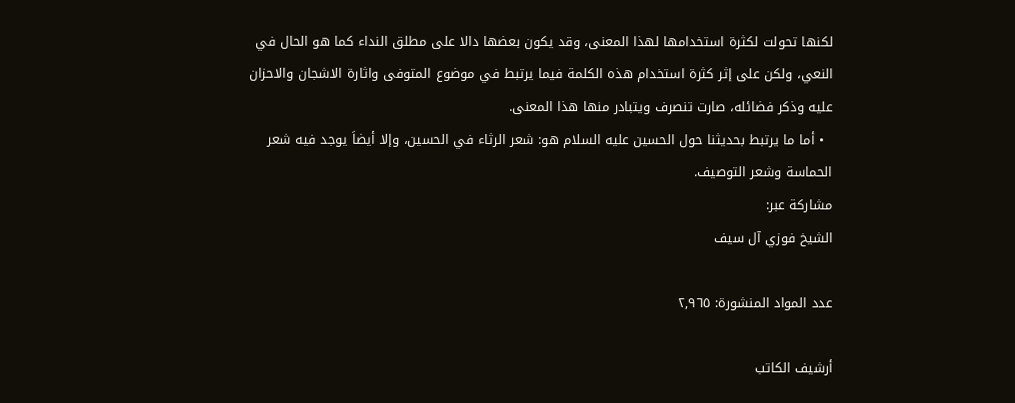لكنها تحولت لكثرة استخدامها لهذا المعنى، وقد يكون بعضها دالا على مطلق النداء كما هو الحال في النعي، ولكن على إثر كثرة استخدام هذه الكلمة فيما يرتبط في موضوع المتوفى واثارة الاشجان والاحزان عليه وذكر فضائله، صارت تنصرف ويتبادر منها هذا المعنى.
  • أما ما يرتبط بحديثنا حول الحسين عليه السلام هو: شعر الرثاء في الحسين، وإلا أيضاَ يوجد فيه شعر الحماسة وشعر التوصيف.
مشاركة عبر:
الشيخ فوزي آل سيف

عدد المواد المنشورة: ٢,٩٦٥

أرشيف الكاتب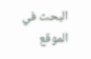البحث في الموقع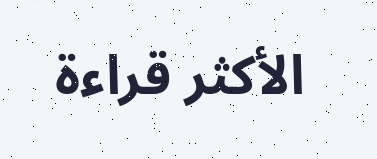الأكثر قراءة